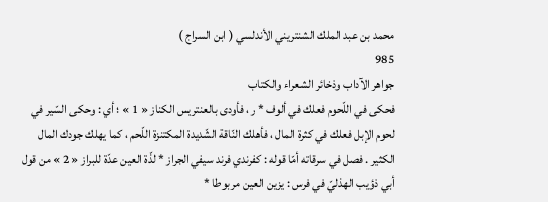محمد بن عبد الملك الشنتريني الأندلسي ( ابن السراج )
985
جواهر الآداب وذخائر الشعراء والكتاب
فحكى في اللّحوم فعلك في ألوف * ر ، فأودى بالعنتريس الكناز « 1 » ؛ أي : وحكى السّير في لحوم الإبل فعلك في كثرة المال ، فأهلك النّاقة الشّديدة المكتنزة اللّحم ، كما يهلك جودك المال الكثير . فصل في سرقاته أمّا قوله : كفرندي فرند سيفي الجراز * لذّة العين عدّة للبراز « 2 » من قول أبي ذؤيب الهذليّ في فرس : يزين العين مربوطا *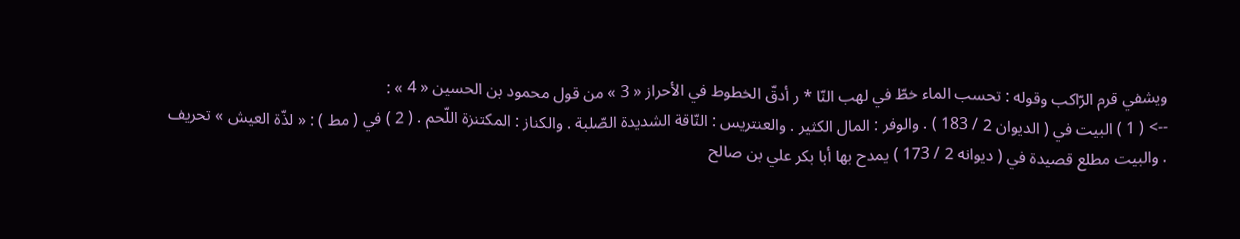ويشفي قرم الرّاكب وقوله : تحسب الماء خطّ في لهب النّا * ر أدقّ الخطوط في الأحراز « 3 » من قول محمود بن الحسين « 4 » :
--> ( 1 ) البيت في ( الديوان 2 / 183 ) . والوفر : المال الكثير . والعنتريس : النّاقة الشديدة الصّلبة . والكناز : المكتنزة اللّحم . ( 2 ) في ( مط ) : « لذّة العيش » تحريف . والبيت مطلع قصيدة في ( ديوانه 2 / 173 ) يمدح بها أبا بكر علي بن صالح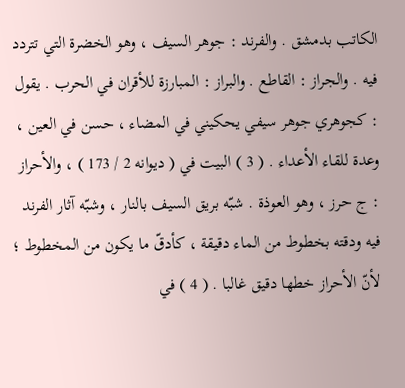الكاتب بدمشق . والفرند : جوهر السيف ، وهو الخضرة التي تتردد فيه . والجراز : القاطع . والبراز : المبارزة للأقران في الحرب . يقول : كجوهري جوهر سيفي يحكيني في المضاء ، حسن في العين ، وعدة للقاء الأعداء . ( 3 ) البيت في ( ديوانه 2 / 173 ) ، والأحراز : ج حرز ، وهو العوذة . شبّه بريق السيف بالنار ، وشبّه آثار الفرند فيه ودقته بخطوط من الماء دقيقة ، كأدقّ ما يكون من المخطوط ؛ لأنّ الأحراز خطها دقيق غالبا . ( 4 ) في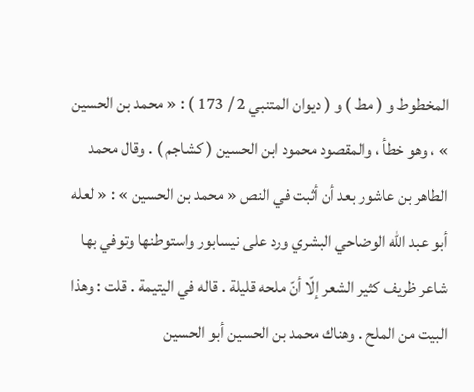المخطوط و ( مط ) و ( ديوان المتنبي 2 / 173 ) : « محمد بن الحسين » ، وهو خطأ ، والمقصود محمود ابن الحسين ( كشاجم ) . وقال محمد الطاهر بن عاشور بعد أن أثبت في النص « محمد بن الحسين » : « لعله أبو عبد اللّه الوضاحي البشري ورد على نيسابور واستوطنها وتوفي بها شاعر ظريف كثير الشعر إلّا أنّ ملحه قليلة . قاله في اليتيمة . قلت : وهذا البيت من الملح . وهناك محمد بن الحسين أبو الحسين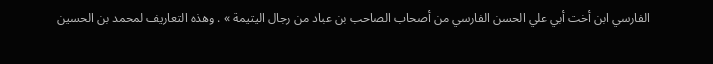الفارسي ابن أخت أبي علي الحسن الفارسي من أصحاب الصاحب بن عباد من رجال اليتيمة » . وهذه التعاريف لمحمد بن الحسين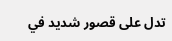تدل على قصور شديد في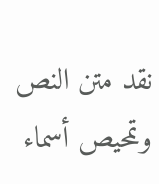نقد متن النص وتمحيص أسماء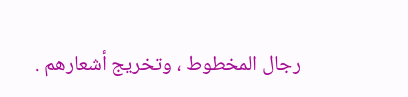رجال المخطوط ، وتخريج أشعارهم .